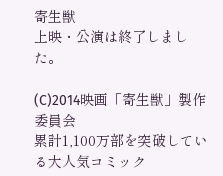寄生獣
上映・公演は終了しました。

(C)2014映画「寄生獣」製作委員会
累計1,100万部を突破している大人気コミック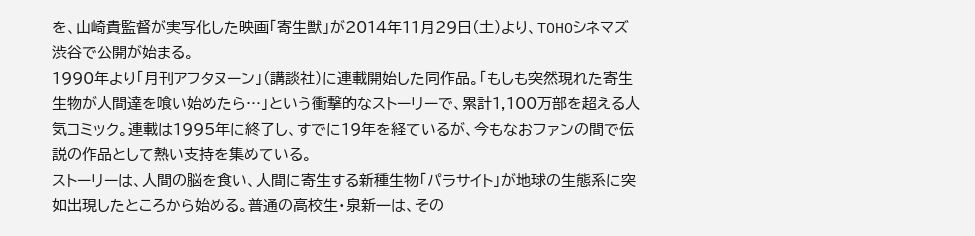を、山崎貴監督が実写化した映画「寄生獣」が2014年11月29日(土)より、TOHOシネマズ渋谷で公開が始まる。
1990年より「月刊アフタヌーン」(講談社)に連載開始した同作品。「もしも突然現れた寄生生物が人間達を喰い始めたら…」という衝撃的なストーリーで、累計1,100万部を超える人気コミック。連載は1995年に終了し、すでに19年を経ているが、今もなおファンの間で伝説の作品として熱い支持を集めている。
ストーリーは、人間の脳を食い、人間に寄生する新種生物「パラサイト」が地球の生態系に突如出現したところから始める。普通の高校生・泉新一は、その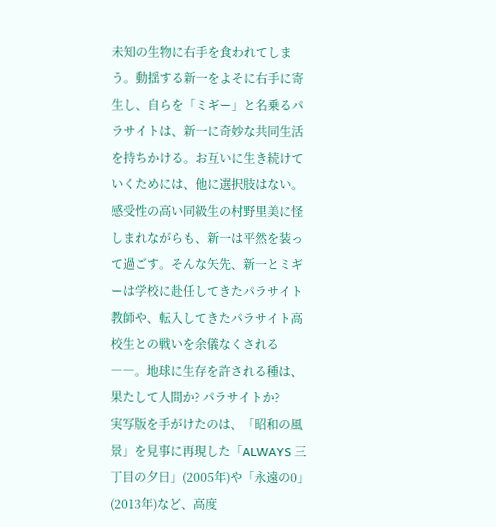未知の生物に右手を食われてしまう。動揺する新一をよそに右手に寄生し、自らを「ミギー」と名乗るパラサイトは、新一に奇妙な共同生活を持ちかける。お互いに生き続けていくためには、他に選択肢はない。感受性の高い同級生の村野里美に怪しまれながらも、新一は平然を装って過ごす。そんな矢先、新一とミギーは学校に赴任してきたパラサイト教師や、転入してきたパラサイト高校生との戦いを余儀なくされる――。地球に生存を許される種は、果たして人間か? パラサイトか?
実写版を手がけたのは、「昭和の風景」を見事に再現した「ALWAYS 三丁目の夕日」(2005年)や「永遠の0」(2013年)など、高度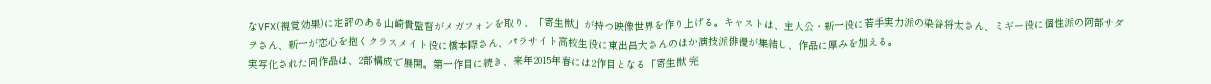なVFX(視覚効果)に定評のある山崎貴監督がメガフォンを取り、「寄生獣」が持つ映像世界を作り上げる。キャストは、主人公・新一役に若手実力派の染谷将太さん、ミギー役に個性派の阿部サダヲさん、新一が恋心を抱くクラスメイト役に橋本際さん、パラサイト高校生役に東出昌大さんのほか演技派俳優が集結し、作品に厚みを加える。
実写化された同作品は、2部構成で展開。第一作目に続き、来年2015年春には2作目となる「寄生獣 完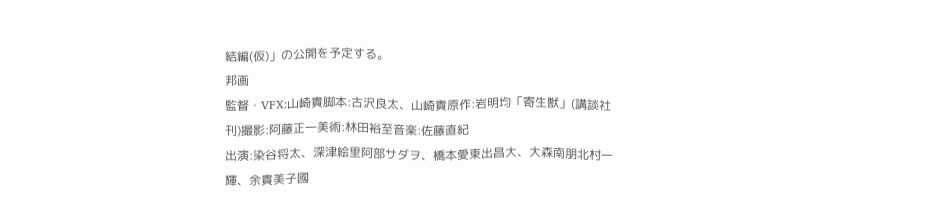結編(仮)」の公開を予定する。
邦画
監督・VFX:山崎貴脚本:古沢良太、山崎貴原作:岩明均「寄生獣」(講談社刊)撮影:阿藤正一美術:林田裕至音楽:佐藤直紀
出演:染谷将太、深津絵里阿部サダヲ、橋本愛東出昌大、大森南朋北村一輝、余貴美子國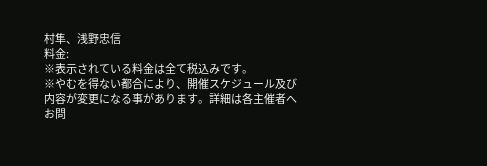村隼、浅野忠信
料金:
※表示されている料金は全て税込みです。
※やむを得ない都合により、開催スケジュール及び内容が変更になる事があります。詳細は各主催者へお問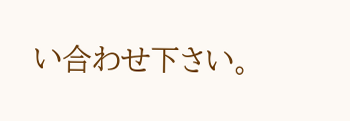い合わせ下さい。